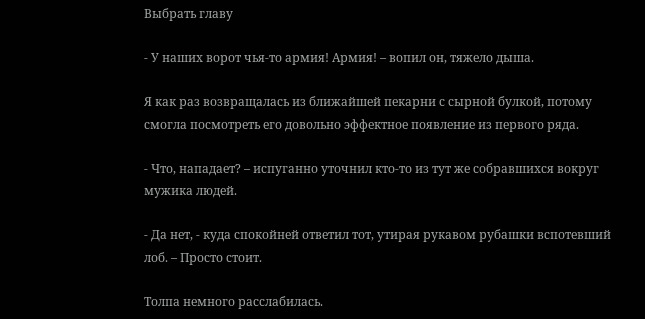Выбрать главу

- У наших ворот чья-то армия! Армия! – вопил он, тяжело дыша.

Я как раз возвращалась из ближайшей пекарни с сырной булкой, потому смогла посмотреть его довольно эффектное появление из первого ряда.

- Что, нападает? – испуганно уточнил кто-то из тут же собравшихся вокруг мужика людей.

- Да нет, - куда спокойней ответил тот, утирая рукавом рубашки вспотевший лоб. – Просто стоит.

Толпа немного расслабилась.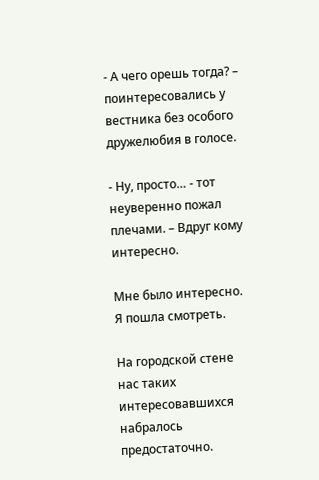- А чего орешь тогда? – поинтересовались у вестника без особого дружелюбия в голосе.

- Ну, просто… - тот неуверенно пожал плечами. – Вдруг кому интересно.

Мне было интересно. Я пошла смотреть.

На городской стене нас таких интересовавшихся набралось предостаточно.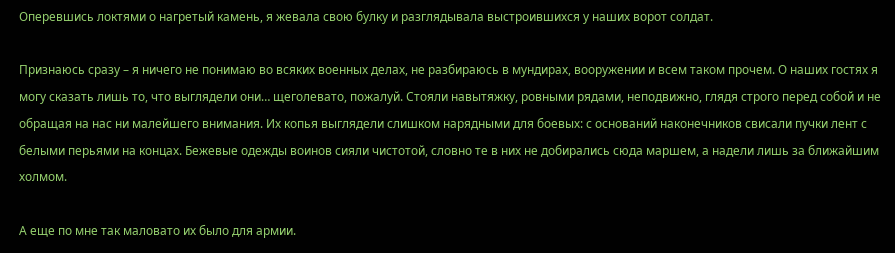Оперевшись локтями о нагретый камень, я жевала свою булку и разглядывала выстроившихся у наших ворот солдат.

Признаюсь сразу – я ничего не понимаю во всяких военных делах, не разбираюсь в мундирах, вооружении и всем таком прочем. О наших гостях я могу сказать лишь то, что выглядели они… щеголевато, пожалуй. Стояли навытяжку, ровными рядами, неподвижно, глядя строго перед собой и не обращая на нас ни малейшего внимания. Их копья выглядели слишком нарядными для боевых: с оснований наконечников свисали пучки лент с белыми перьями на концах. Бежевые одежды воинов сияли чистотой, словно те в них не добирались сюда маршем, а надели лишь за ближайшим холмом.

А еще по мне так маловато их было для армии.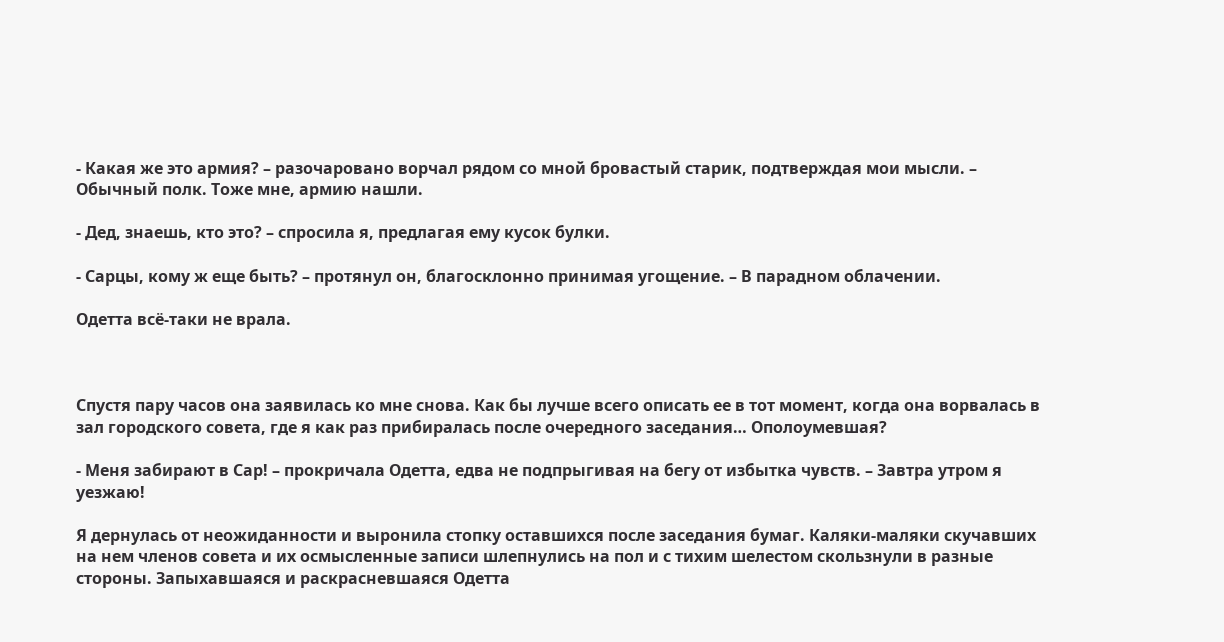- Какая же это армия? – разочаровано ворчал рядом со мной бровастый старик, подтверждая мои мысли. – Обычный полк. Тоже мне, армию нашли.

- Дед, знаешь, кто это? – спросила я, предлагая ему кусок булки.

- Сарцы, кому ж еще быть? – протянул он, благосклонно принимая угощение. – В парадном облачении.

Одетта всё-таки не врала.



Спустя пару часов она заявилась ко мне снова. Как бы лучше всего описать ее в тот момент, когда она ворвалась в зал городского совета, где я как раз прибиралась после очередного заседания… Ополоумевшая?

- Меня забирают в Сар! – прокричала Одетта, едва не подпрыгивая на бегу от избытка чувств. – Завтра утром я уезжаю!

Я дернулась от неожиданности и выронила стопку оставшихся после заседания бумаг. Каляки-маляки скучавших на нем членов совета и их осмысленные записи шлепнулись на пол и с тихим шелестом скользнули в разные стороны. Запыхавшаяся и раскрасневшаяся Одетта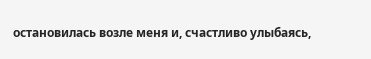остановилась возле меня и, счастливо улыбаясь,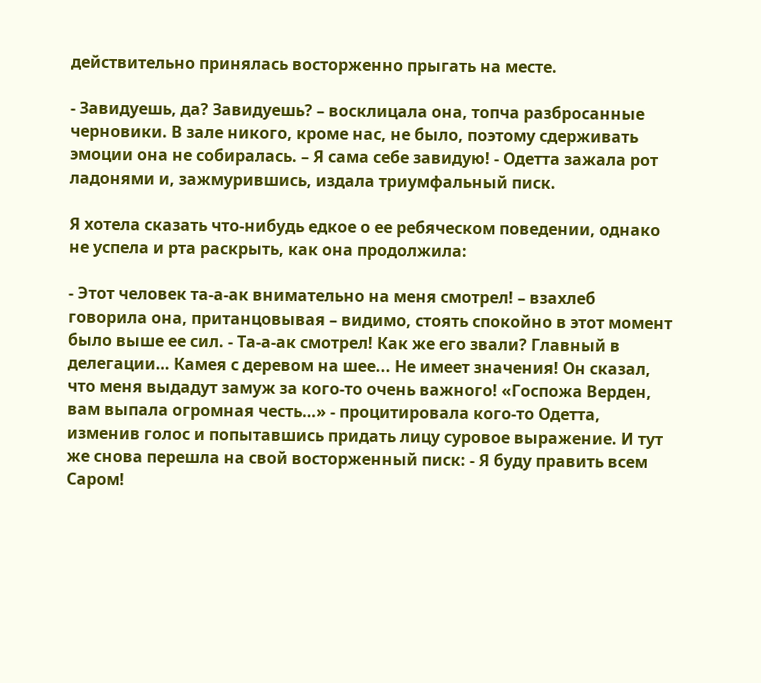действительно принялась восторженно прыгать на месте.

- Завидуешь, да? Завидуешь? – восклицала она, топча разбросанные черновики. В зале никого, кроме нас, не было, поэтому сдерживать эмоции она не собиралась. – Я сама себе завидую! - Одетта зажала рот ладонями и, зажмурившись, издала триумфальный писк.

Я хотела сказать что-нибудь едкое о ее ребяческом поведении, однако не успела и рта раскрыть, как она продолжила:

- Этот человек та-а-ак внимательно на меня смотрел! – взахлеб говорила она, пританцовывая – видимо, стоять спокойно в этот момент было выше ее сил. - Та-а-ак смотрел! Как же его звали? Главный в делегации… Камея с деревом на шее... Не имеет значения! Он сказал, что меня выдадут замуж за кого-то очень важного! «Госпожа Верден, вам выпала огромная честь…» - процитировала кого-то Одетта, изменив голос и попытавшись придать лицу суровое выражение. И тут же снова перешла на свой восторженный писк: - Я буду править всем Саром!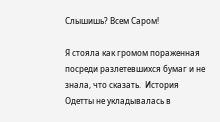Слышишь? Всем Саром!

Я стояла как громом пораженная посреди разлетевшихся бумаг и не знала, что сказать.  История Одетты не укладывалась в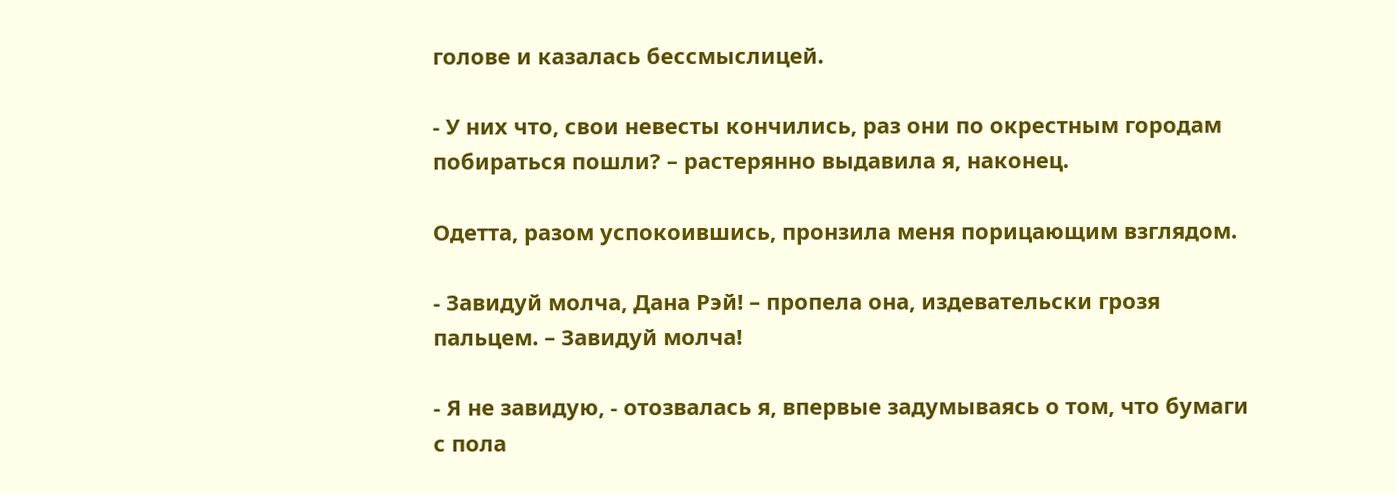голове и казалась бессмыслицей.

- У них что, свои невесты кончились, раз они по окрестным городам побираться пошли? – растерянно выдавила я, наконец.

Одетта, разом успокоившись, пронзила меня порицающим взглядом.

- Завидуй молча, Дана Рэй! – пропела она, издевательски грозя пальцем. – Завидуй молча!

- Я не завидую, - отозвалась я, впервые задумываясь о том, что бумаги с пола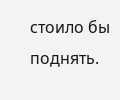стоило бы поднять.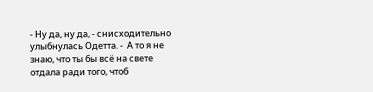- Ну да, ну да, - снисходительно улыбнулась Одетта. -  А то я не знаю, что ты бы всё на свете отдала ради того, чтоб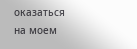оказаться на моем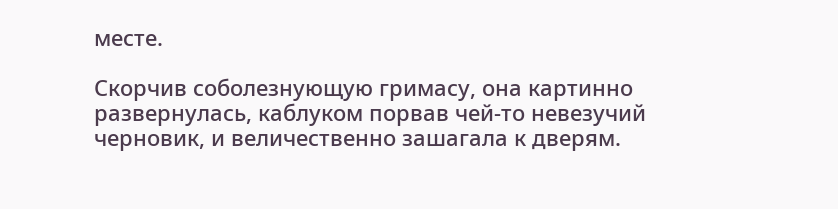месте.

Скорчив соболезнующую гримасу, она картинно развернулась, каблуком порвав чей-то невезучий черновик, и величественно зашагала к дверям.